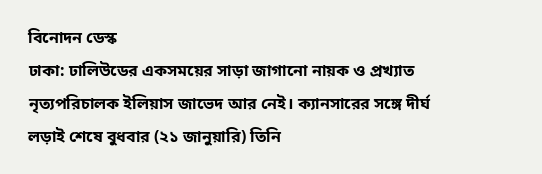বিনোদন ডেস্ক
ঢাকা: ঢালিউডের একসময়ের সাড়া জাগানো নায়ক ও প্রখ্যাত নৃত্যপরিচালক ইলিয়াস জাভেদ আর নেই। ক্যানসারের সঙ্গে দীর্ঘ লড়াই শেষে বুধবার (২১ জানুয়ারি) তিনি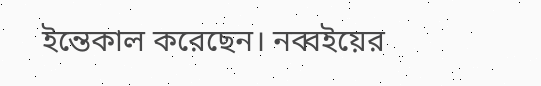ইন্তেকাল করেছেন। নব্বইয়ের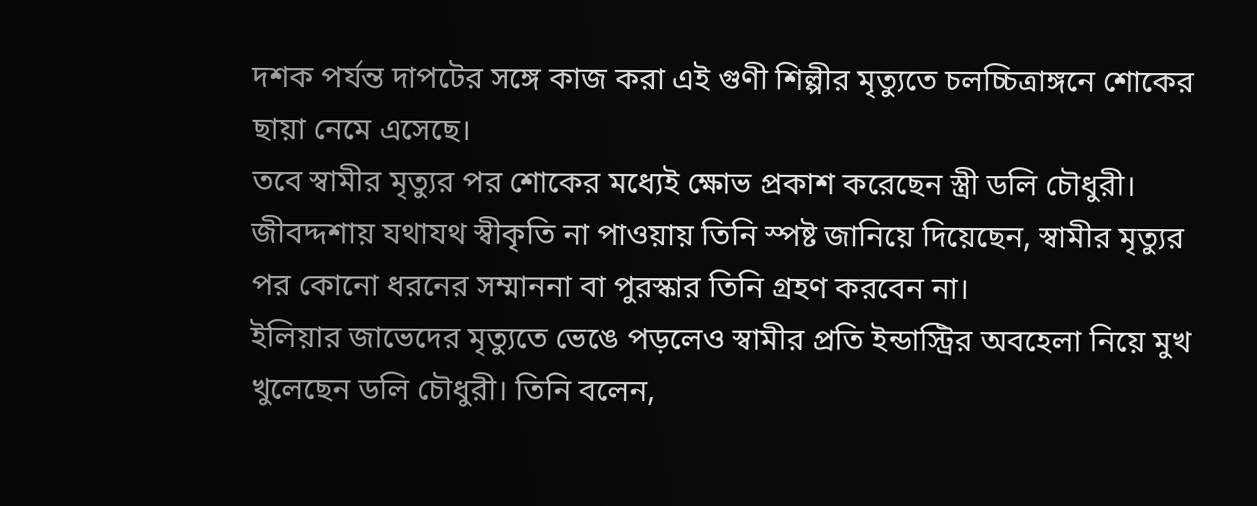দশক পর্যন্ত দাপটের সঙ্গে কাজ করা এই গুণী শিল্পীর মৃত্যুতে চলচ্চিত্রাঙ্গনে শোকের ছায়া নেমে এসেছে।
তবে স্বামীর মৃত্যুর পর শোকের মধ্যেই ক্ষোভ প্রকাশ করেছেন স্ত্রী ডলি চৌধুরী। জীবদ্দশায় যথাযথ স্বীকৃতি না পাওয়ায় তিনি স্পষ্ট জানিয়ে দিয়েছেন, স্বামীর মৃত্যুর পর কোনো ধরনের সম্মাননা বা পুরস্কার তিনি গ্রহণ করবেন না।
ইলিয়ার জাভেদের মৃত্যুতে ভেঙে পড়লেও স্বামীর প্রতি ইন্ডাস্ট্রির অবহেলা নিয়ে মুখ খুলেছেন ডলি চৌধুরী। তিনি বলেন,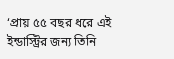‘প্রায় ৫৫ বছর ধরে এই ইন্ডাস্ট্রির জন্য তিনি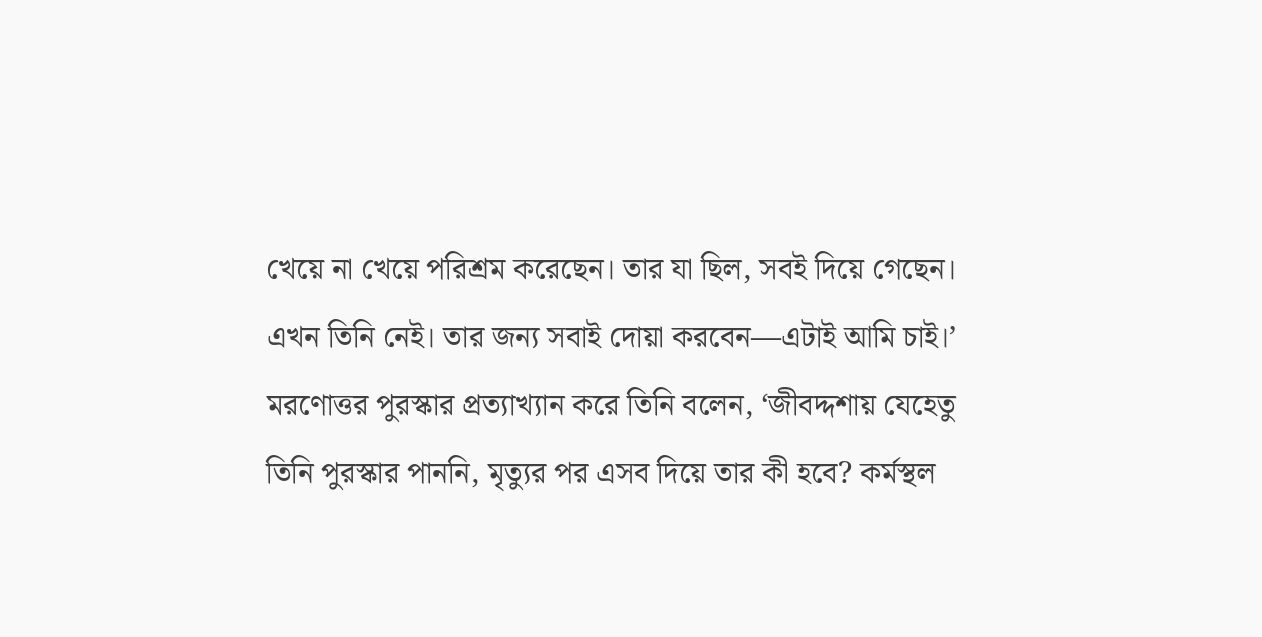খেয়ে না খেয়ে পরিশ্রম করেছেন। তার যা ছিল, সবই দিয়ে গেছেন। এখন তিনি নেই। তার জন্য সবাই দোয়া করবেন—এটাই আমি চাই।’
মরণোত্তর পুরস্কার প্রত্যাখ্যান করে তিনি বলেন, ‘জীবদ্দশায় যেহেতু তিনি পুরস্কার পাননি, মৃত্যুর পর এসব দিয়ে তার কী হবে? কর্মস্থল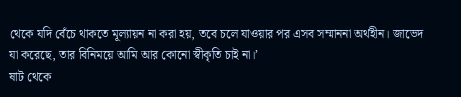থেকে যদি বেঁচে থাকতে মূল্যায়ন না করা হয়, তবে চলে যাওয়ার পর এসব সম্মাননা অর্থহীন। জাভেদ যা করেছে, তার বিনিময়ে আমি আর কোনো স্বীকৃতি চাই না।’
ষাট থেকে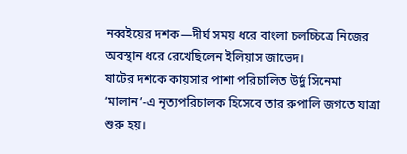নব্বইয়ের দশক—দীর্ঘ সময় ধরে বাংলা চলচ্চিত্রে নিজের অবস্থান ধরে রেখেছিলেন ইলিয়াস জাভেদ।
ষাটের দশকে কায়সার পাশা পরিচালিত উর্দু সিনেমা ‘মালান’-এ নৃত্যপরিচালক হিসেবে তার রুপালি জগতে যাত্রা শুরু হয়।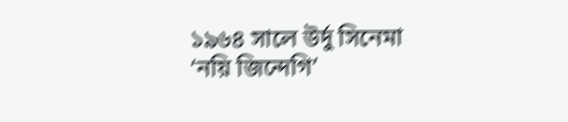১৯৬৪ সালে উর্দু সিনেমা ‘নয়ি জিন্দেগি’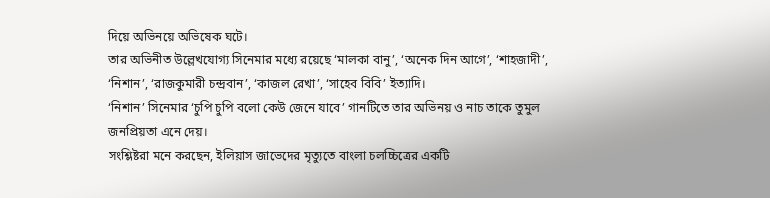দিয়ে অভিনয়ে অভিষেক ঘটে।
তার অভিনীত উল্লেখযোগ্য সিনেমার মধ্যে রয়েছে ‘মালকা বানু’, ‘অনেক দিন আগে’, ‘শাহজাদী’, ‘নিশান’, ‘রাজকুমারী চন্দ্রবান’, ‘কাজল রেখা’, ‘সাহেব বিবি’ ইত্যাদি।
‘নিশান’ সিনেমার ‘চুপি চুপি বলো কেউ জেনে যাবে’ গানটিতে তার অভিনয় ও নাচ তাকে তুমুল জনপ্রিয়তা এনে দেয়।
সংশ্লিষ্টরা মনে করছেন, ইলিয়াস জাভেদের মৃত্যুতে বাংলা চলচ্চিত্রের একটি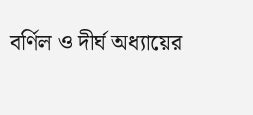বর্ণিল ও দীর্ঘ অধ্যায়ের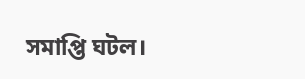সমাপ্তি ঘটল।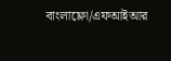বাংলাফ্লো/এফআইআর